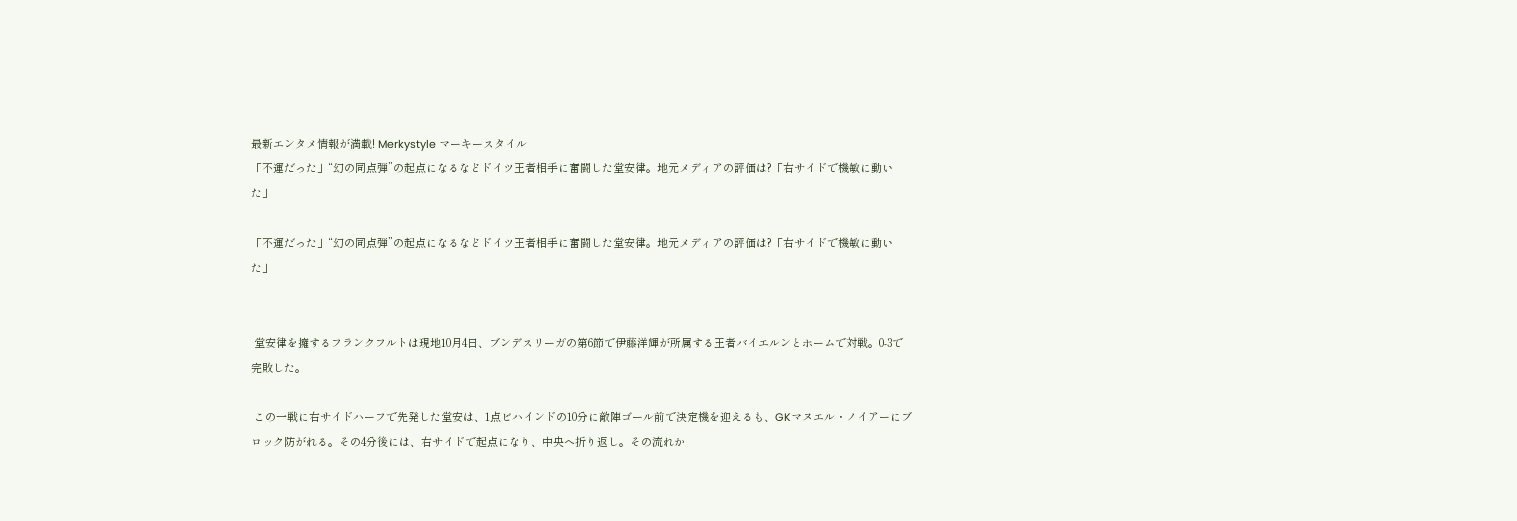最新エンタメ情報が満載! Merkystyle マーキースタイル
「不運だった」“幻の同点弾”の起点になるなどドイツ王者相手に奮闘した堂安律。地元メディアの評価は?「右サイドで機敏に動いた」

「不運だった」“幻の同点弾”の起点になるなどドイツ王者相手に奮闘した堂安律。地元メディアの評価は?「右サイドで機敏に動いた」


 堂安律を擁するフランクフルトは現地10月4日、ブンデスリーガの第6節で伊藤洋輝が所属する王者バイエルンとホームで対戦。0-3で完敗した。

 この一戦に右サイドハーフで先発した堂安は、1点ビハインドの10分に敵陣ゴール前で決定機を迎えるも、GKマヌエル・ノイアーにブロック防がれる。その4分後には、右サイドで起点になり、中央へ折り返し。その流れか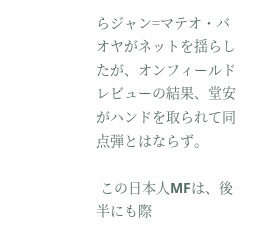らジャン=マテオ・バオヤがネットを揺らしたが、オンフィールドレビューの結果、堂安がハンドを取られて同点弾とはならず。

 この日本人MFは、後半にも際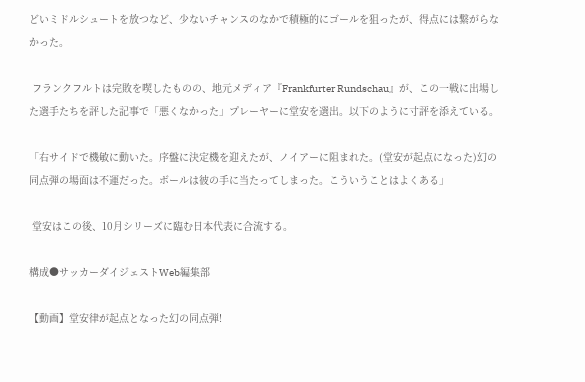どいミドルシュートを放つなど、少ないチャンスのなかで積極的にゴールを狙ったが、得点には繋がらなかった。

 フランクフルトは完敗を喫したものの、地元メディア『Frankfurter Rundschau』が、この一戦に出場した選手たちを評した記事で「悪くなかった」プレーヤーに堂安を選出。以下のように寸評を添えている。

「右サイドで機敏に動いた。序盤に決定機を迎えたが、ノイアーに阻まれた。(堂安が起点になった)幻の同点弾の場面は不運だった。ボールは彼の手に当たってしまった。こういうことはよくある」

 堂安はこの後、10月シリーズに臨む日本代表に合流する。

構成●サッカーダイジェストWeb編集部

【動画】堂安律が起点となった幻の同点弾!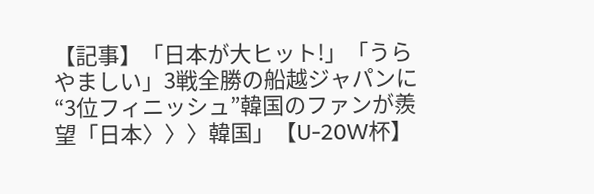【記事】「日本が大ヒット!」「うらやましい」3戦全勝の船越ジャパンに“3位フィニッシュ”韓国のファンが羨望「日本〉〉〉韓国」【U-20W杯】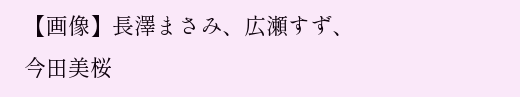【画像】長澤まさみ、広瀬すず、今田美桜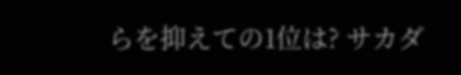らを抑えての1位は? サカダ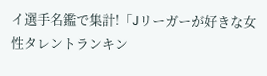イ選手名鑑で集計!「Jリーガーが好きな女性タレントランキン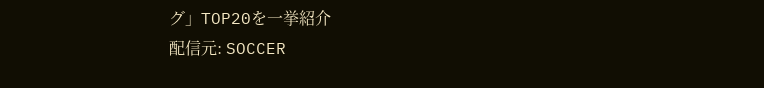グ」TOP20を一挙紹介
配信元: SOCCER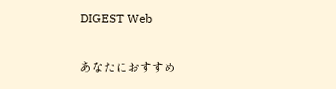DIGEST Web

あなたにおすすめ